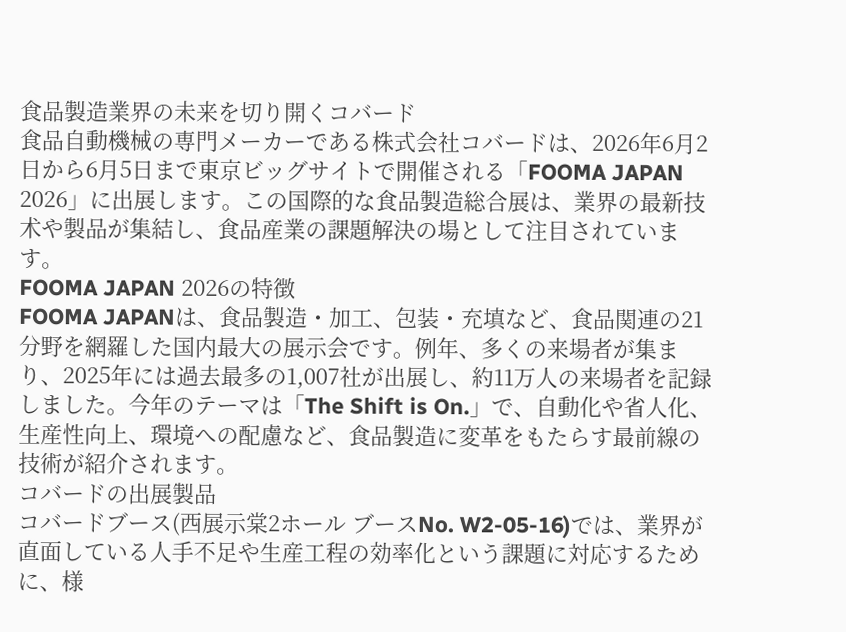食品製造業界の未来を切り開くコバード
食品自動機械の専門メーカーである株式会社コバードは、2026年6月2日から6月5日まで東京ビッグサイトで開催される「FOOMA JAPAN 2026」に出展します。この国際的な食品製造総合展は、業界の最新技术や製品が集結し、食品産業の課題解決の場として注目されています。
FOOMA JAPAN 2026の特徴
FOOMA JAPANは、食品製造・加工、包装・充填など、食品関連の21分野を網羅した国内最大の展示会です。例年、多くの来場者が集まり、2025年には過去最多の1,007社が出展し、約11万人の来場者を記録しました。今年のテーマは「The Shift is On.」で、自動化や省人化、生産性向上、環境への配慮など、食品製造に変革をもたらす最前線の技術が紹介されます。
コバードの出展製品
コバードブース(西展示棠2ホール ブースNo. W2-05-16)では、業界が直面している人手不足や生産工程の効率化という課題に対応するために、様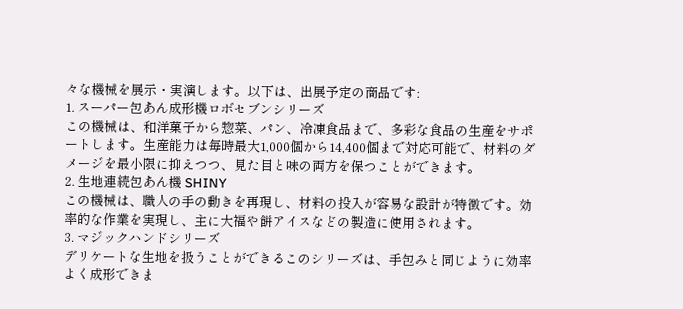々な機械を展示・実演します。以下は、出展予定の商品です:
1. スーパー包あん成形機ロボセブンシリーズ
この機械は、和洋菓子から惣菜、パン、冷凍食品まで、多彩な食品の生産をサポートします。生産能力は毎時最大1,000個から14,400個まで対応可能で、材料のダメージを最小限に抑えつつ、見た目と味の両方を保つことができます。
2. 生地連続包あん機 SHINY
この機械は、職人の手の動きを再現し、材料の投入が容易な設計が特徴です。効率的な作業を実現し、主に大福や餅アイスなどの製造に使用されます。
3. マジックハンドシリーズ
デリケートな生地を扱うことができるこのシリーズは、手包みと同じように効率よく成形できま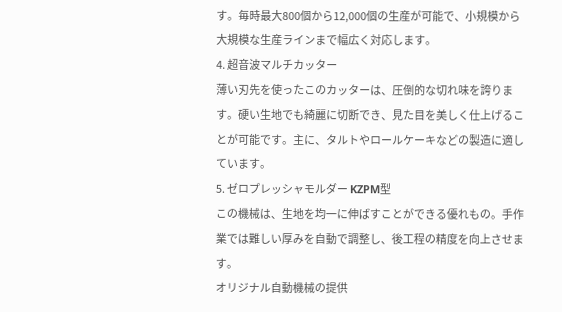す。毎時最大800個から12,000個の生産が可能で、小規模から大規模な生産ラインまで幅広く対応します。
4. 超音波マルチカッター
薄い刃先を使ったこのカッターは、圧倒的な切れ味を誇ります。硬い生地でも綺麗に切断でき、見た目を美しく仕上げることが可能です。主に、タルトやロールケーキなどの製造に適しています。
5. ゼロプレッシャモルダー KZPM型
この機械は、生地を均一に伸ばすことができる優れもの。手作業では難しい厚みを自動で調整し、後工程の精度を向上させます。
オリジナル自動機械の提供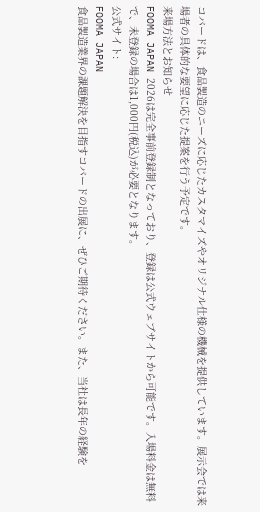コバードは、食品製造のニーズに応じたカスタマイズやオリジナル仕様の機械を提供しています。展示会では来場者の具体的な要望に応じた提案を行う予定です。
来場方法とお知らせ
FOOMA JAPAN 2026は完全事前登録制となっており、登録は公式ウェブサイトから可能です。入場料金は無料で、未登録の場合は1,000円(税込)が必要となります。
公式サイト:
FOOMA JAPAN
食品製造業界の課題解決を目指すコバードの出展に、ぜひご期待ください。また、当社は長年の経験を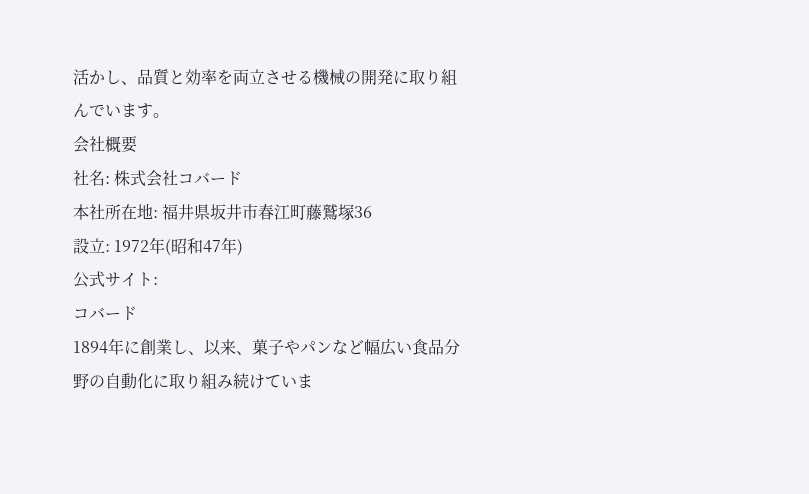活かし、品質と効率を両立させる機械の開発に取り組んでいます。
会社概要
社名: 株式会社コバード
本社所在地: 福井県坂井市春江町藤鷲塚36
設立: 1972年(昭和47年)
公式サイト:
コバード
1894年に創業し、以来、菓子やパンなど幅広い食品分野の自動化に取り組み続けていま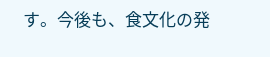す。今後も、食文化の発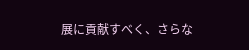展に貢献すべく、さらな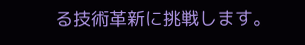る技術革新に挑戦します。